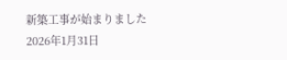新築工事が始まりました
2026年1月31日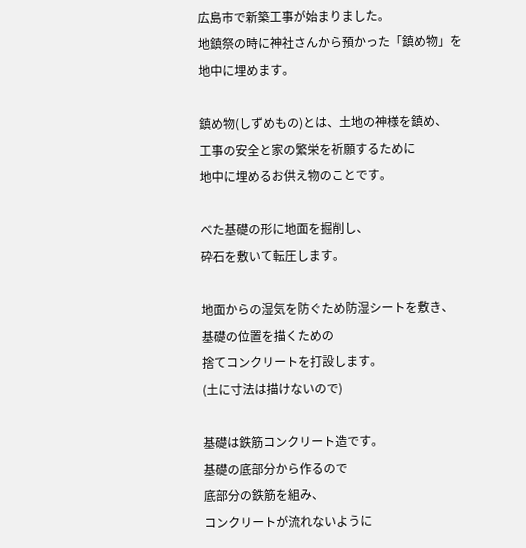広島市で新築工事が始まりました。
地鎮祭の時に神社さんから預かった「鎮め物」を
地中に埋めます。

鎮め物(しずめもの)とは、土地の神様を鎮め、
工事の安全と家の繁栄を祈願するために
地中に埋めるお供え物のことです。

べた基礎の形に地面を掘削し、
砕石を敷いて転圧します。

地面からの湿気を防ぐため防湿シートを敷き、
基礎の位置を描くための
捨てコンクリートを打設します。
(土に寸法は描けないので)

基礎は鉄筋コンクリート造です。
基礎の底部分から作るので
底部分の鉄筋を組み、
コンクリートが流れないように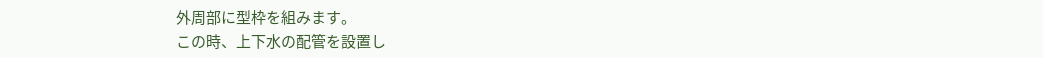外周部に型枠を組みます。
この時、上下水の配管を設置し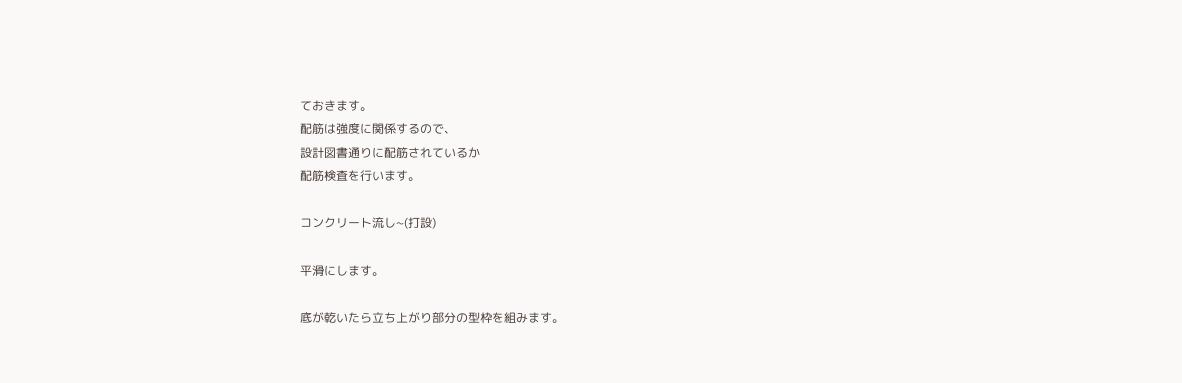ておきます。
配筋は強度に関係するので、
設計図書通りに配筋されているか
配筋検査を行います。

コンクリート流し~(打設)

平滑にします。

底が乾いたら立ち上がり部分の型枠を組みます。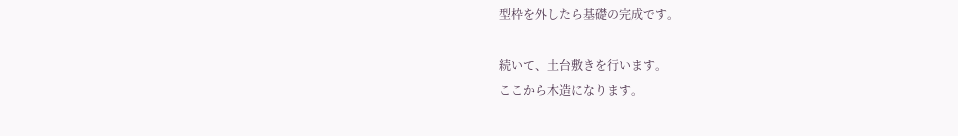型枠を外したら基礎の完成です。

続いて、土台敷きを行います。
ここから木造になります。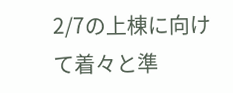2/7の上棟に向けて着々と準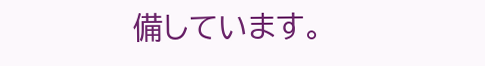備しています。